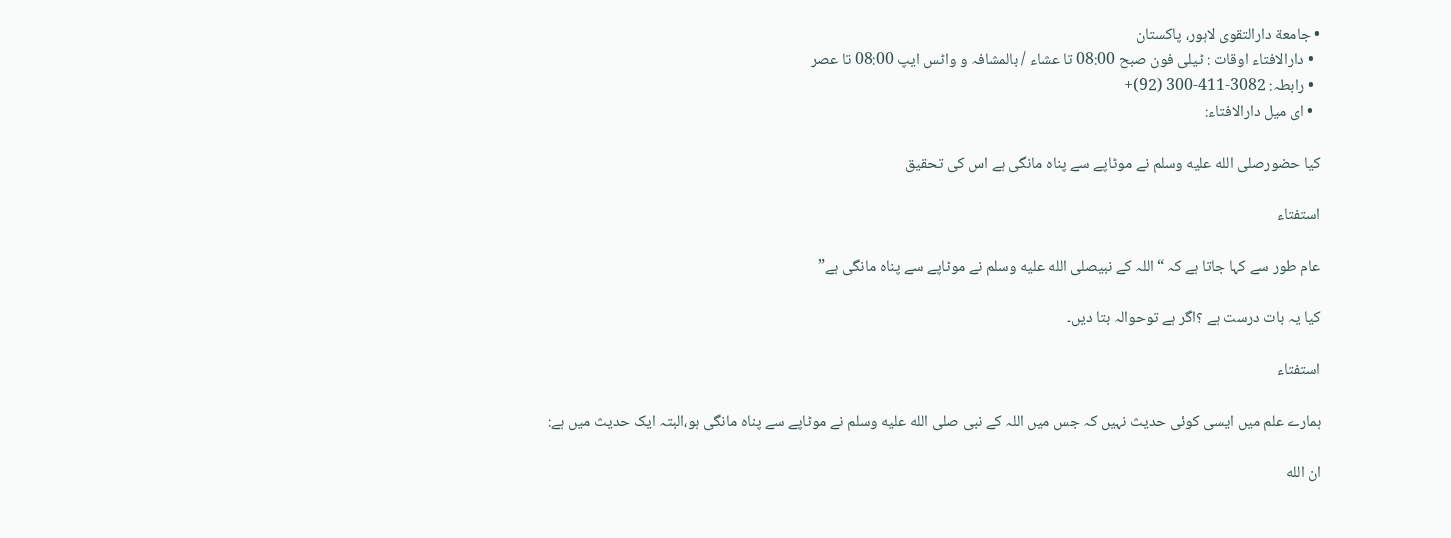• جامعة دارالتقوی لاہور، پاکستان
  • دارالافتاء اوقات : ٹیلی فون صبح 08:00 تا عشاء / بالمشافہ و واٹس ایپ 08:00 تا عصر
  • رابطہ: 3082-411-300 (92)+
  • ای میل دارالافتاء:

کیا حضورصلى الله عليه وسلم نے موٹاپے سے پناہ مانگی ہے اس کی تحقیق

استفتاء

عام طور سے کہا جاتا ہے کہ “اللہ کے نبیصلى الله عليه وسلم نے موٹاپے سے پناہ مانگی ہے”

کیا یہ بات درست ہے ؟اگر ہے توحوالہ بتا دیں۔

استفتاء

ہمارے علم میں ایسی کوئی حدیث نہیں کہ جس میں اللہ کے نبی صلى الله عليه وسلم نے موٹاپے سے پناہ مانگی ہو،البتہ ایک حدیث میں ہے:

ان الله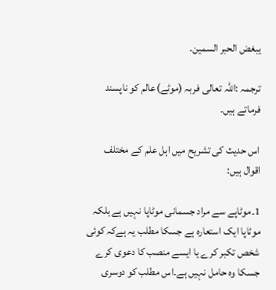يبغض الحبر السمين.

ترجمہ :اللہ تعالی فربہ (موٹے)عالم کو ناپسند فرماتے ہیں۔

اس حدیث کی تشریح میں اہل علم کے مختلف اقوال ہیں:

1۔موٹاپے سے مراد جسمانی موٹاپا نہیں ہے بلکہ موٹاپا ایک استعارہ ہے جسکا مطلب یہ ہےکہ کوئی شخص تکبر کرے یا ایسے منصب کا دعوی کرے جسکا وہ حامل نہیں ہے۔اس مطلب کو دوسری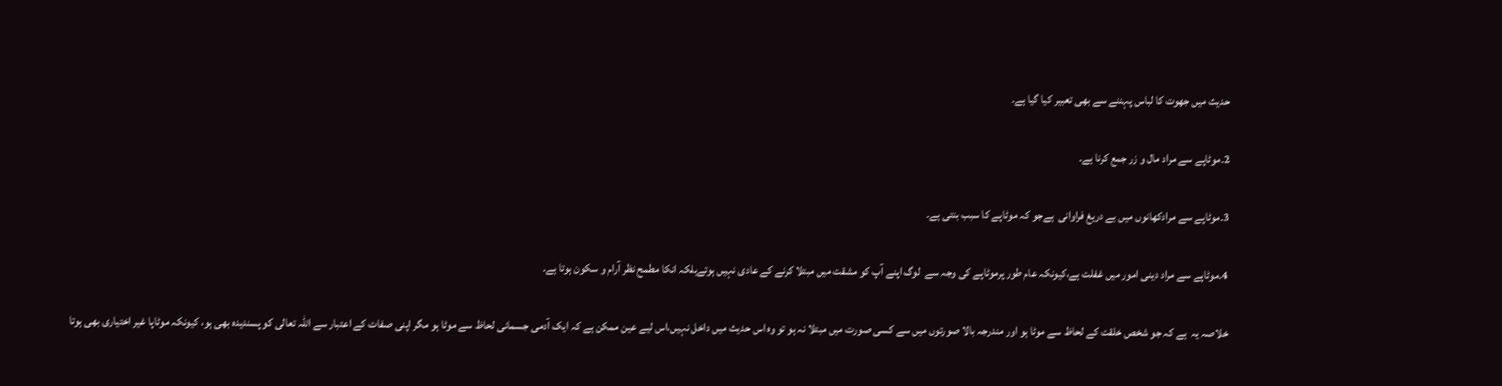حدیث میں جھوت کا لباس پہننے سے بھی تعبیر کیا گیا ہے۔

2۔موٹاپے سے مراد مال و زر جمع کرنا ہے۔

3۔موٹاپے سے مرادکھانوں میں بے دریغ فراوانی  ہےجو کہ موٹاپے کا سبب بنتی ہے۔

4۔موٹاپے سے مراد دینی امور میں غفلت ہے،کیونکہ عام طور پرموٹاپے کی وجہ سے  لوگ اپنے آپ کو مشقت میں مبتلا کرنے کے عادی نہیں ہوتےبلکہ انکا مطمح نظر آرام و سکون ہوتا ہے۔

خلاصہ یہ  ہے کہ جو شخص خلقت کے لحاظ سے موٹا ہو اور مندرجہ بالا صورتوں میں سے کسی صورت میں مبتلا نہ ہو تو وہ اس حدیث میں داخل نہیں،اس لیے عین ممکن ہے کہ ایک آدمی جسمانی لحاظ سے موٹا ہو مگر اپنی صفات کے اعتبار سے اللہ تعالی کو پسندیدہ بھی ہو، کیونکہ موٹاپا غیر اختیاری بھی ہوتا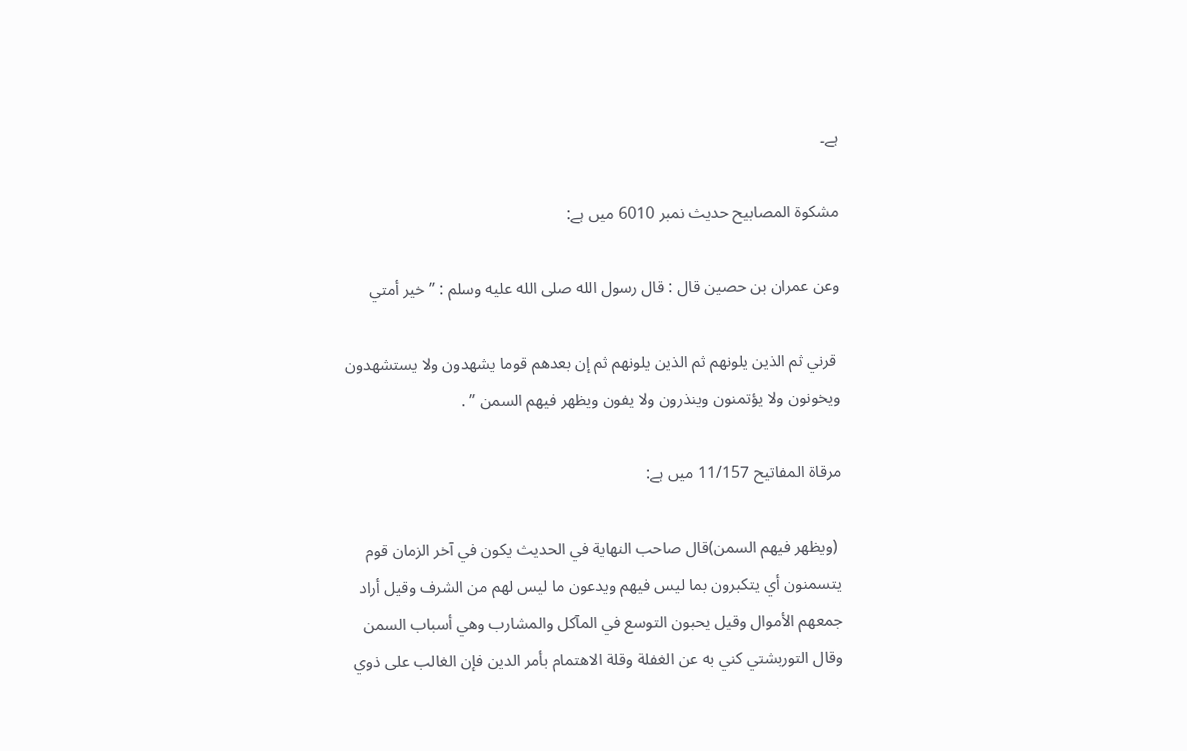ہے۔

مشکوۃ المصابیح حدیث نمبر 6010 میں ہے:

وعن عمران بن حصين قال : قال رسول الله صلى الله عليه وسلم : ” خير أمتي

 قرني ثم الذين يلونهم ثم الذين يلونهم ثم إن بعدهم قوما يشهدون ولا يستشهدون ويخونون ولا يؤتمنون وينذرون ولا يفون ويظهر فيهم السمن ” .

مرقاۃ المفاتیح 11/157 میں ہے:

 (ويظهر فيهم السمن)قال صاحب النهاية في الحديث يكون في آخر الزمان قوم يتسمنون أي يتكبرون بما ليس فيهم ويدعون ما ليس لهم من الشرف وقيل أراد جمعهم الأموال وقيل يحبون التوسع في المآكل والمشارب وهي أسباب السمن وقال التوربشتي كني به عن الغفلة وقلة الاهتمام بأمر الدين فإن الغالب على ذوي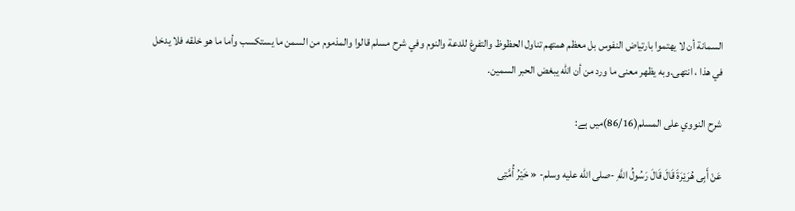السمانة أن لا يهتموا بارتياض النفوس بل معظم همتهم تناول الحظوظ والتفرغ للدعة والنوم وفي شرح مسلم قالوا والمذموم من السمن ما يستكسب وأما ما هو خلقه فلا يدخل في هذا ، انتهى.وبه يظهر معنى ما ورد من أن الله يبغض الحبر السمين.

شرح النووي علی المسلم(86/16)میں ہے:

عَنْ أَبِى هُرَيْرَةَ قَالَ قَالَ رَسُولُ اللَّهِ -صلى الله عليه وسلم- « خَيْرُ أُمَّتِى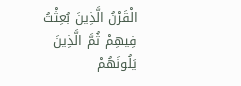الْقَرْنُ الَّذِينَ بُعِثْتُ فِيهِمْ ثُمَّ الَّذِينَ يَلُونَهُمْ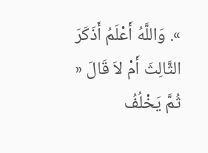». وَاللَّهُ أَعْلَمُ أَذَكَرَ الثَّالِثَ أَمْ لاَ قَالَ « ثُمَّ يَخْلُفُ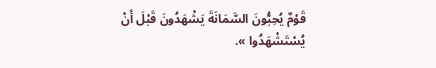قَوْمٌ يُحِبُّونَ السَّمَانَةَ يَشْهَدُونَ قَبْلَ أَنْ يُسْتَشْهَدُوا ».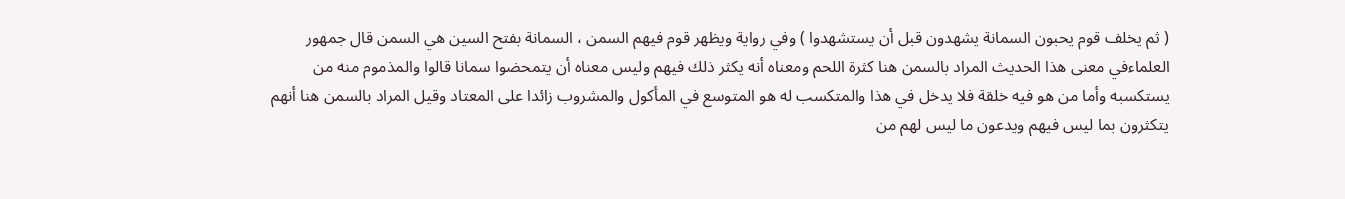( ثم يخلف قوم يحبون السمانة يشهدون قبل أن يستشهدوا ) وفي رواية ويظهر قوم فيهم السمن ، السمانة بفتح السين هي السمن قال جمهور العلماءفي معنى هذا الحديث المراد بالسمن هنا كثرة اللحم ومعناه أنه يكثر ذلك فيهم وليس معناه أن يتمحضوا سمانا قالوا والمذموم منه من يستكسبه وأما من هو فيه خلقة فلا يدخل في هذا والمتكسب له هو المتوسع في المأكول والمشروب زائدا على المعتاد وقيل المراد بالسمن هنا أنهم يتكثرون بما ليس فيهم ويدعون ما ليس لهم من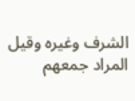الشرف وغيره وقيل المراد جمعهم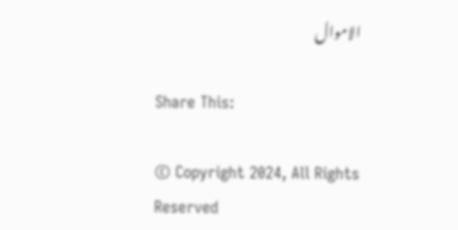الاموال

Share This:

© Copyright 2024, All Rights Reserved